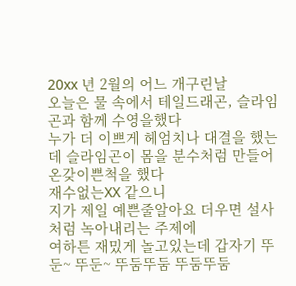20xx 년 2월의 어느 개구린날
오늘은 물 속에서 테일드래곤, 슬라임곤과 함께 수영을했다
누가 더 이쁘게 헤엄치나 대결을 했는데 슬라임곤이 몸을 분수처럼 만들어 온갖이쁜척을 했다
재수없는XX 같으니
지가 제일 예쁜줄알아요 더우면 설사처럼 녹아내리는 주제에
여하튼 재밌게 놀고있는데 갑자기 뚜둔~ 뚜둔~ 뚜둠뚜둠 뚜둠뚜둠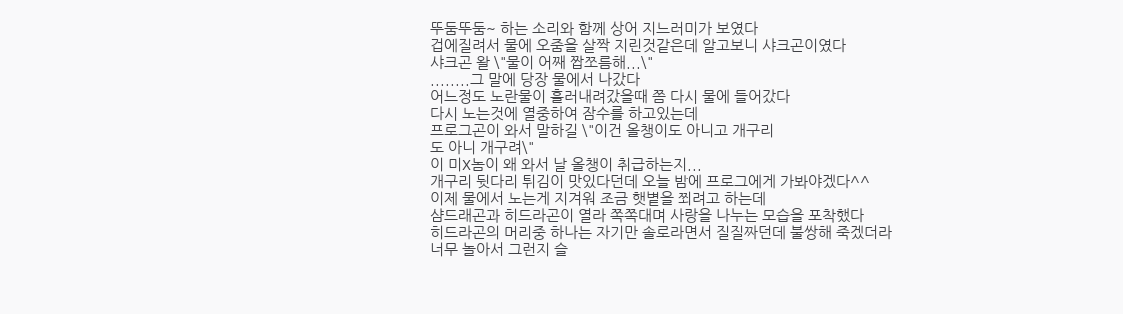뚜둠뚜둠~ 하는 소리와 함께 상어 지느러미가 보였다
겁에질려서 물에 오줌을 살짝 지린것같은데 알고보니 샤크곤이였다
샤크곤 왈 \"물이 어째 짭쪼름해...\"
........그 말에 당장 물에서 나갔다
어느정도 노란물이 흘러내려갔을때 쯤 다시 물에 들어갔다
다시 노는것에 열중하여 잠수를 하고있는데
프로그곤이 와서 말하길 \"이건 올챙이도 아니고 개구리
도 아니 개구려\"
이 미X놈이 왜 와서 날 올챙이 취급하는지...
개구리 뒷다리 튀김이 맛있다던데 오늘 밤에 프로그에게 가봐야겠다^^
이제 물에서 노는게 지겨워 조금 햇볕을 쬐려고 하는데
샴드래곤과 히드라곤이 열라 쪽쪽대며 사랑을 나누는 모습을 포착했다
히드라곤의 머리중 하나는 자기만 솔로라면서 질질짜던데 불쌍해 죽겠더라
너무 놀아서 그런지 슬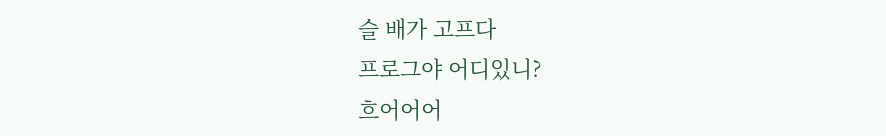슬 배가 고프다
프로그야 어디있니?
흐어어어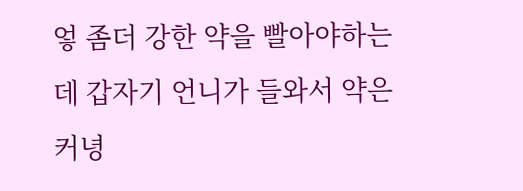엏 좀더 강한 약을 빨아야하는데 갑자기 언니가 들와서 약은커녕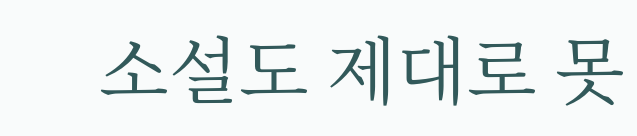소설도 제대로 못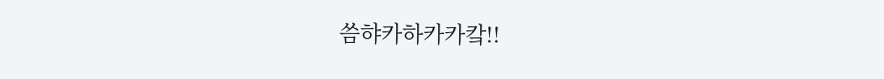씀햐카하카카캌!!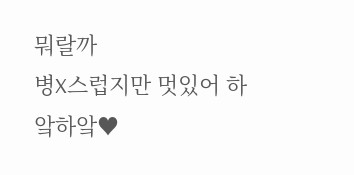뭐랄까
병X스럽지만 멋있어 하앜하앜♥